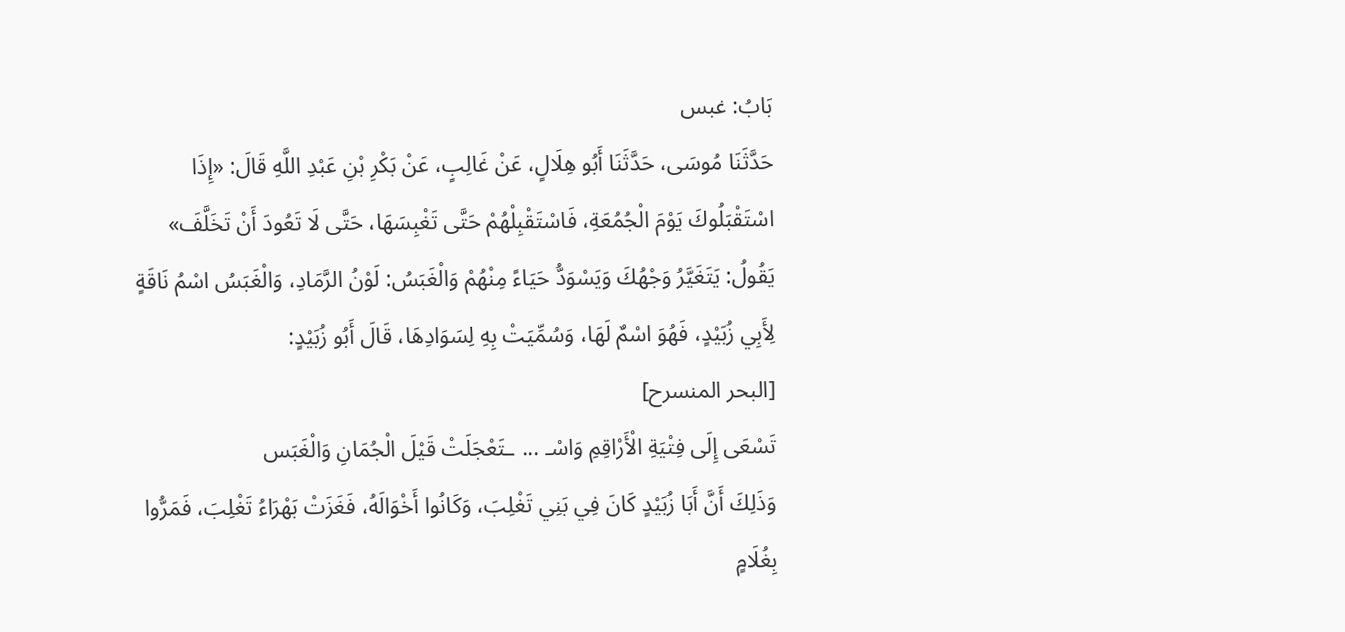بَابُ: غبس
حَدَّثَنَا مُوسَى، حَدَّثَنَا أَبُو هِلَالٍ، عَنْ غَالِبٍ، عَنْ بَكْرِ بْنِ عَبْدِ اللَّهِ قَالَ: «إِذَا اسْتَقْبَلُوكَ يَوْمَ الْجُمُعَةِ، فَاسْتَقْبِلْهُمْ حَتَّى تَغْبِسَهَا، حَتَّى لَا تَعُودَ أَنْ تَخَلَّفَ» يَقُولُ: يَتَغَيَّرُ وَجْهُكَ وَيَسْوَدُّ حَيَاءً مِنْهُمْ وَالْغَبَسُ: لَوْنُ الرَّمَادِ، وَالْغَبَسُ اسْمُ نَاقَةٍ لِأَبِي زُبَيْدٍ، فَهُوَ اسْمٌ لَهَا، وَسُمِّيَتْ بِهِ لِسَوَادِهَا، قَالَ أَبُو زُبَيْدٍ:
[البحر المنسرح]
تَسْعَى إِلَى فِتْيَةِ الْأَرْاقِمِ وَاسْـ ... ـتَعْجَلَتْ قَيْلَ الْجُمَانِ وَالْغَبَس
وَذَلِكَ أَنَّ أَبَا زُبَيْدٍ كَانَ فِي بَنِي تَغْلِبَ، وَكَانُوا أَخْوَالَهُ، فَغَزَتْ بَهْرَاءُ تَغْلِبَ، فَمَرُّوا بِغُلَامٍ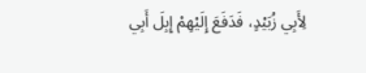لِأَبِي زُبَيْدٍ، فَدَفَعَ إِلَيْهِمْ إِبِلَ أَبِي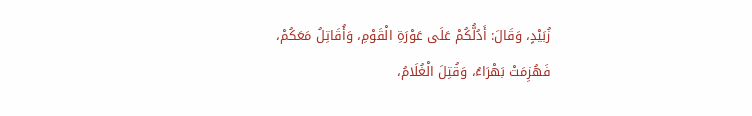زُبَيْدٍ، وَقَالَ: أَدُلُّكُمْ عَلَى عَوْرَةِ الْقَوْمِ، وَأُقَاتِلُ مَعَكُمْ، فَهُزِمَتْ بَهْرَاءُ، وَقُتِلَ الْغُلَامُ،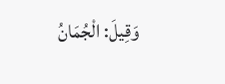وَقِيلَ: الْجُمَانُ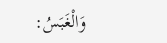وَالْغَبَسُ: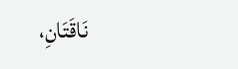نَاقَتَانِ،